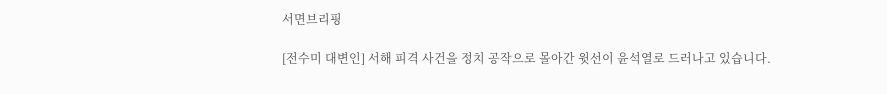서면브리핑

[전수미 대변인] 서해 피격 사건을 정치 공작으로 몰아간 윗선이 윤석열로 드러나고 있습니다.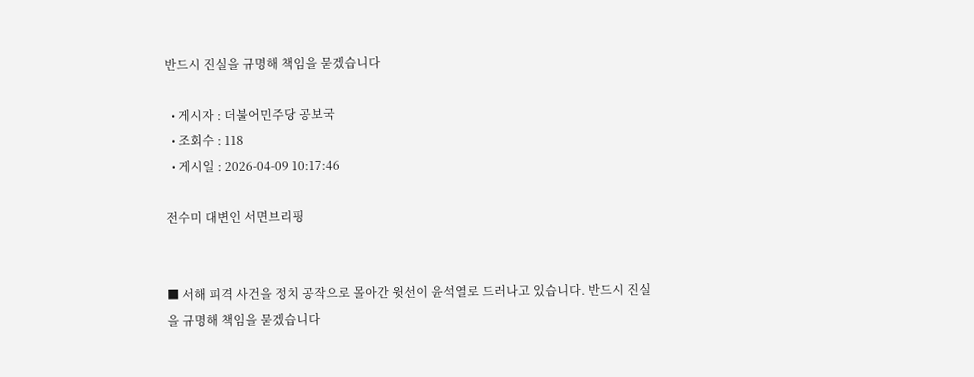반드시 진실을 규명해 책임을 묻겠습니다

  • 게시자 : 더불어민주당 공보국
  • 조회수 : 118
  • 게시일 : 2026-04-09 10:17:46

전수미 대변인 서면브리핑


■ 서해 피격 사건을 정치 공작으로 몰아간 윗선이 윤석열로 드러나고 있습니다. 반드시 진실을 규명해 책임을 묻겠습니다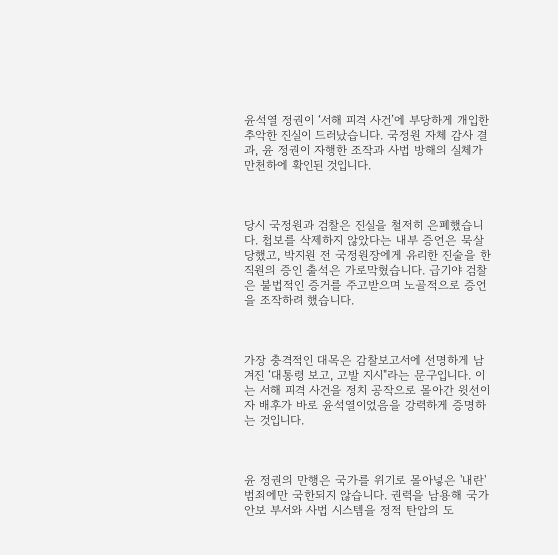윤석열 정권이 ‘서해 피격 사건’에 부당하게 개입한 추악한 진실이 드러났습니다. 국정원 자체 감사 결과, 윤 정권이 자행한 조작과 사법 방해의 실체가 만천하에 확인된 것입니다.



당시 국정원과 검찰은 진실을 철저히 은폐했습니다. 첩보를 삭제하지 않았다는 내부 증언은 묵살당했고, 박지원 전 국정원장에게 유리한 진술을 한 직원의 증인 출석은 가로막혔습니다. 급기야 검찰은 불법적인 증거를 주고받으며 노골적으로 증언을 조작하려 했습니다.



가장 충격적인 대목은 감찰보고서에 선명하게 남겨진 ‘대통령 보고, 고발 지시"라는 문구입니다. 이는 서해 피격 사건을 정치 공작으로 몰아간 윗선이자 배후가 바로 윤석열이었음을 강력하게 증명하는 것입니다.



윤 정권의 만행은 국가를 위기로 몰아넣은 '내란' 범죄에만 국한되지 않습니다. 권력을 남용해 국가 안보 부서와 사법 시스템을 정적 탄압의 도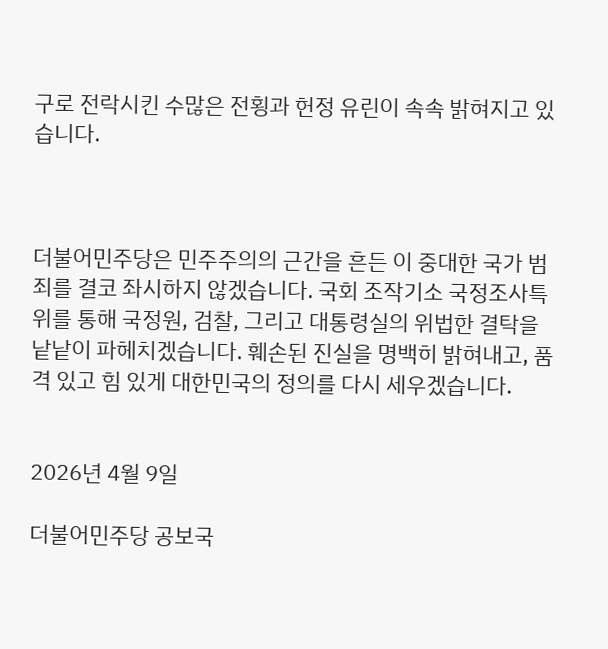구로 전락시킨 수많은 전횡과 헌정 유린이 속속 밝혀지고 있습니다.



더불어민주당은 민주주의의 근간을 흔든 이 중대한 국가 범죄를 결코 좌시하지 않겠습니다. 국회 조작기소 국정조사특위를 통해 국정원, 검찰, 그리고 대통령실의 위법한 결탁을 낱낱이 파헤치겠습니다. 훼손된 진실을 명백히 밝혀내고, 품격 있고 힘 있게 대한민국의 정의를 다시 세우겠습니다.


2026년 4월 9일

더불어민주당 공보국